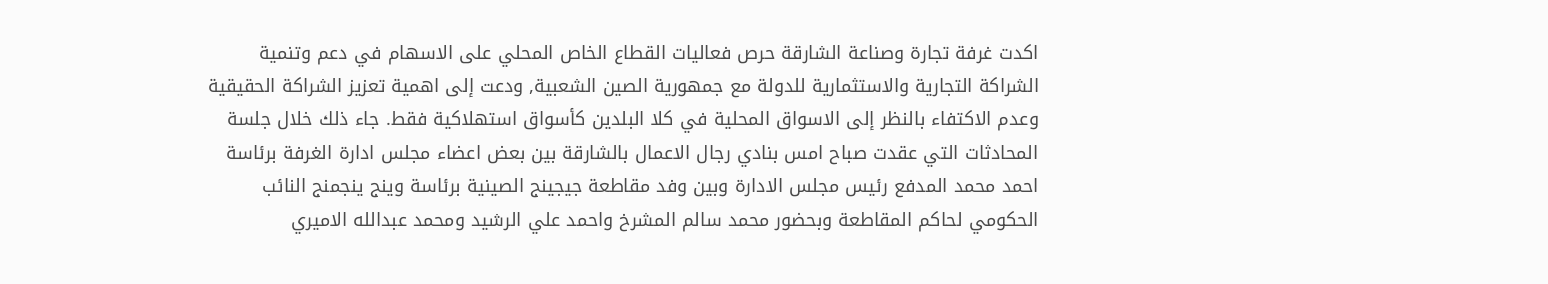اكدت غرفة تجارة وصناعة الشارقة حرص فعاليات القطاع الخاص المحلي على الاسهام في دعم وتنمية الشراكة التجارية والاستثمارية للدولة مع جمهورية الصين الشعبية, ودعت إلى اهمية تعزيز الشراكة الحقيقية وعدم الاكتفاء بالنظر إلى الاسواق المحلية في كلا البلدين كأسواق استهلاكية فقط. جاء ذلك خلال جلسة المحادثات التي عقدت صباح امس بنادي رجال الاعمال بالشارقة بين بعض اعضاء مجلس ادارة الغرفة برئاسة احمد محمد المدفع رئيس مجلس الادارة وبين وفد مقاطعة جيجينج الصينية برئاسة وينج ينجمنج النائب الحكومي لحاكم المقاطعة وبحضور محمد سالم المشرخ واحمد علي الرشيد ومحمد عبدالله الاميري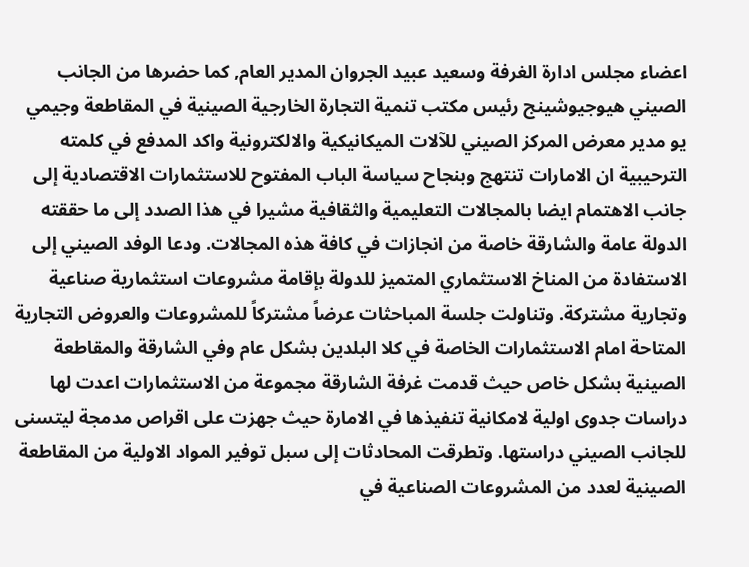اعضاء مجلس ادارة الغرفة وسعيد عبيد الجروان المدير العام, كما حضرها من الجانب الصيني هيوجيوشينج رئيس مكتب تنمية التجارة الخارجية الصينية في المقاطعة وجيمي يو مدير معرض المركز الصيني للآلات الميكانيكية والالكترونية واكد المدفع في كلمته الترحيبية ان الامارات تنتهج وبنجاح سياسة الباب المفتوح للاستثمارات الاقتصادية إلى جانب الاهتمام ايضا بالمجالات التعليمية والثقافية مشيرا في هذا الصدد إلى ما حققته الدولة عامة والشارقة خاصة من انجازات في كافة هذه المجالات. ودعا الوفد الصيني إلى الاستفادة من المناخ الاستثماري المتميز للدولة بإقامة مشروعات استثمارية صناعية وتجارية مشتركة. وتناولت جلسة المباحثات عرضاً مشتركاً للمشروعات والعروض التجارية المتاحة امام الاستثمارات الخاصة في كلا البلدين بشكل عام وفي الشارقة والمقاطعة الصينية بشكل خاص حيث قدمت غرفة الشارقة مجموعة من الاستثمارات اعدت لها دراسات جدوى اولية لامكانية تنفيذها في الامارة حيث جهزت على اقراص مدمجة ليتسنى للجانب الصيني دراستها. وتطرقت المحادثات إلى سبل توفير المواد الاولية من المقاطعة الصينية لعدد من المشروعات الصناعية في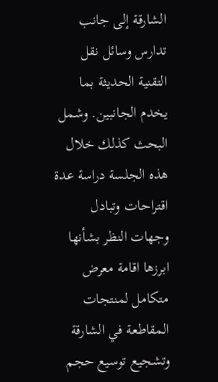الشارقة إلى جانب تدارس وسائل نقل التقنية الحديثة بما يخدم الجانبين. وشمل البحث كذلك خلال هذه الجلسة دراسة عدة اقتراحات وتبادل وجهات النظر بشأنها ابرزها اقامة معرض متكامل لمنتجات المقاطعة في الشارقة وتشجيع توسيع حجم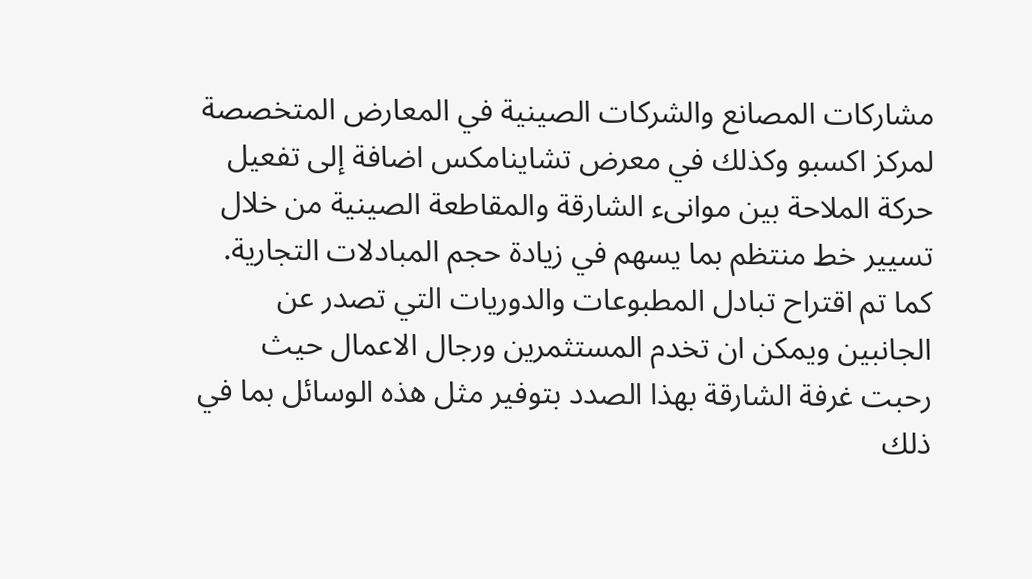مشاركات المصانع والشركات الصينية في المعارض المتخصصة لمركز اكسبو وكذلك في معرض تشاينامكس اضافة إلى تفعيل حركة الملاحة بين موانىء الشارقة والمقاطعة الصينية من خلال تسيير خط منتظم بما يسهم في زيادة حجم المبادلات التجارية. كما تم اقتراح تبادل المطبوعات والدوريات التي تصدر عن الجانبين ويمكن ان تخدم المستثمرين ورجال الاعمال حيث رحبت غرفة الشارقة بهذا الصدد بتوفير مثل هذه الوسائل بما في ذلك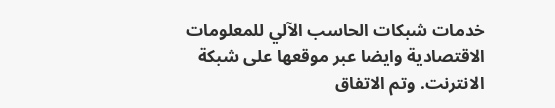خدمات شبكات الحاسب الآلي للمعلومات الاقتصادية وايضا عبر موقعها على شبكة الانترنت. وتم الاتفاق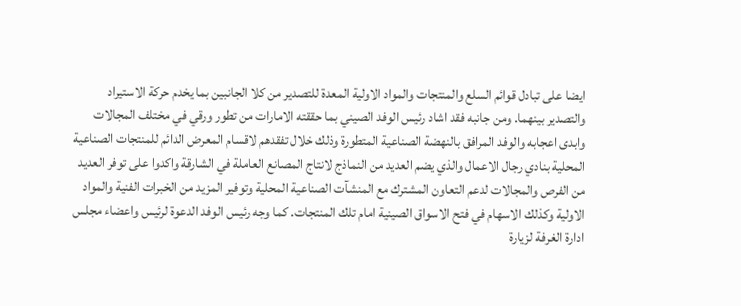ايضا على تبادل قوائم السلع والمنتجات والمواد الاولية المعدة للتصدير من كلا الجانبين بما يخدم حركة الاستيراد والتصدير بينهما. ومن جانبه فقد اشاد رئيس الوفد الصيني بما حققته الامارات من تطور ورقي في مختلف المجالات وابدى اعجابه والوفد المرافق بالنهضة الصناعية المتطورة وذلك خلال تفقدهم لاقسام المعرض الدائم للمنتجات الصناعية المحلية بنادي رجال الاعمال والذي يضم العديد من النماذج لانتاج المصانع العاملة في الشارقة واكدوا على توفر العديد من الفرص والمجالات لدعم التعاون المشترك مع المنشآت الصناعية المحلية وتوفير المزيد من الخبرات الفنية والمواد الاولية وكذلك الاسهام في فتح الاسواق الصينية امام تلك المنتجات. كما وجه رئيس الوفد الدعوة لرئيس واعضاء مجلس ادارة الغرفة لزيارة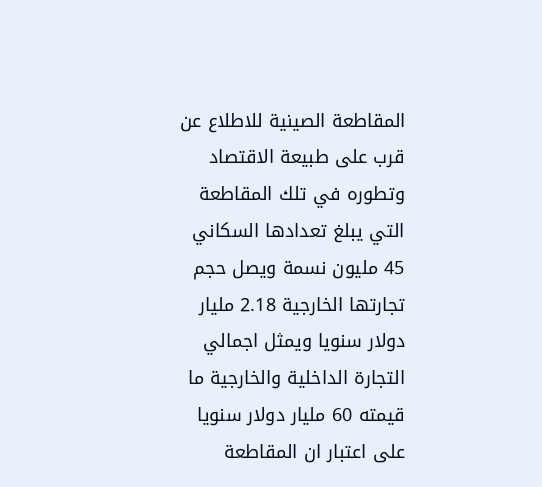المقاطعة الصينية للاطلاع عن قرب على طبيعة الاقتصاد وتطوره في تلك المقاطعة التي يبلغ تعدادها السكاني 45 مليون نسمة ويصل حجم تجارتها الخارجية 2.18 مليار دولار سنويا ويمثل اجمالي التجارة الداخلية والخارجية ما قيمته 60 مليار دولار سنويا على اعتبار ان المقاطعة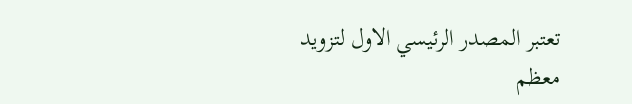تعتبر المصدر الرئيسي الاول لتزويد معظم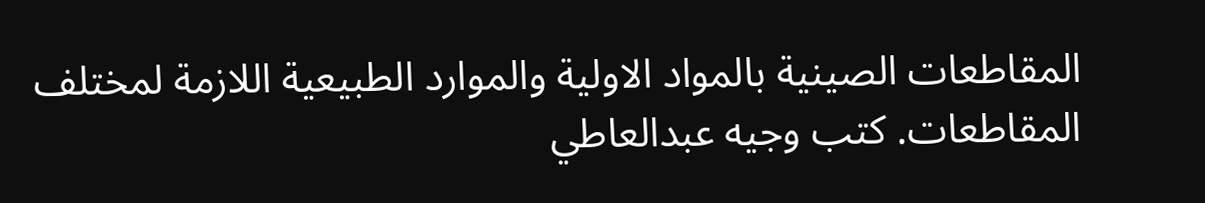المقاطعات الصينية بالمواد الاولية والموارد الطبيعية اللازمة لمختلف المقاطعات. كتب وجيه عبدالعاطي